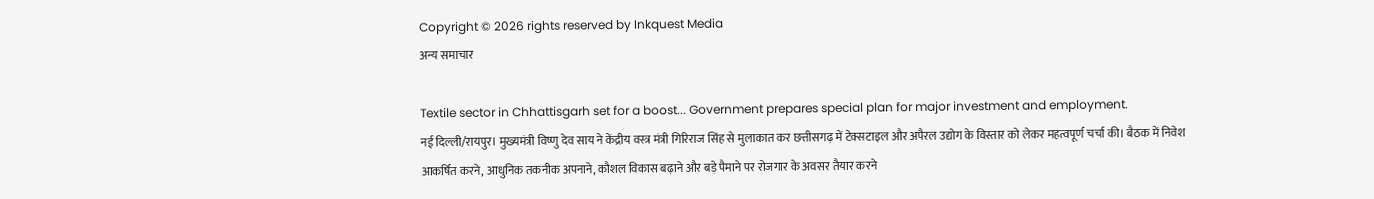Copyright © 2026 rights reserved by Inkquest Media
अन्य समाचार

Textile sector in Chhattisgarh set for a boost... Government prepares special plan for major investment and employment.
नई दिल्ली/रायपुर। मुख्यमंत्री विष्णु देव साय ने केंद्रीय वस्त्र मंत्री गिरिराज सिंह से मुलाकात कर छत्तीसगढ़ में टेक्सटाइल और अपैरल उद्योग के विस्तार को लेकर महत्वपूर्ण चर्चा की। बैठक में निवेश आकर्षित करने, आधुनिक तकनीक अपनाने, कौशल विकास बढ़ाने और बड़े पैमाने पर रोजगार के अवसर तैयार करने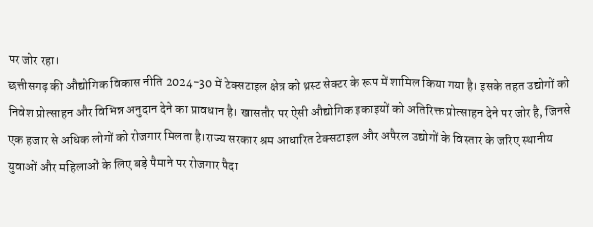पर जोर रहा।
छत्तीसगढ़ की औद्योगिक विकास नीति 2024-30 में टेक्सटाइल क्षेत्र को थ्रस्ट सेक्टर के रूप में शामिल किया गया है। इसके तहत उद्योगों को निवेश प्रोत्साहन और विभिन्न अनुदान देने का प्रावधान है। खासतौर पर ऐसी औद्योगिक इकाइयों को अतिरिक्त प्रोत्साहन देने पर जोर है, जिनसे एक हजार से अधिक लोगों को रोजगार मिलता है।राज्य सरकार श्रम आधारित टेक्सटाइल और अपैरल उद्योगों के विस्तार के जरिए स्थानीय युवाओं और महिलाओं के लिए बड़े पैमाने पर रोजगार पैदा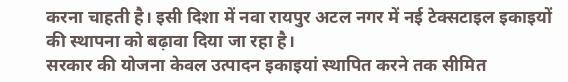करना चाहती है। इसी दिशा में नवा रायपुर अटल नगर में नई टेक्सटाइल इकाइयों की स्थापना को बढ़ावा दिया जा रहा है।
सरकार की योजना केवल उत्पादन इकाइयां स्थापित करने तक सीमित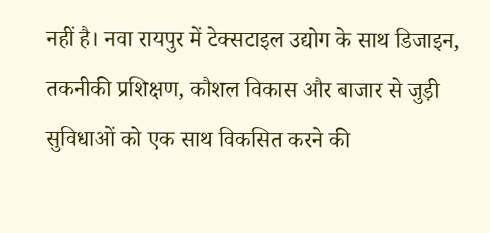नहीं है। नवा रायपुर में टेक्सटाइल उद्योग के साथ डिजाइन, तकनीकी प्रशिक्षण, कौशल विकास और बाजार से जुड़ी सुविधाओं को एक साथ विकसित करने की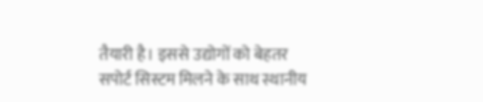तैयारी है। इससे उद्योगों को बेहतर सपोर्ट सिस्टम मिलने के साथ स्थानीय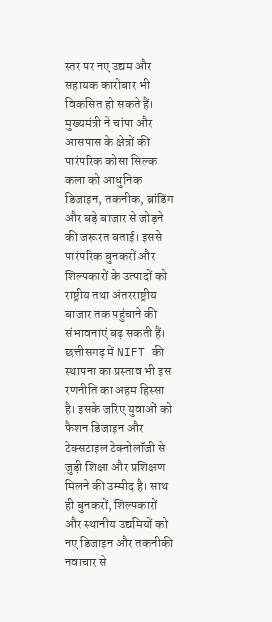स्तर पर नए उद्यम और सहायक कारोबार भी विकसित हो सकते हैं।
मुख्यमंत्री ने चांपा और आसपास के क्षेत्रों की पारंपरिक कोसा सिल्क कला को आधुनिक डिजाइन, तकनीक, ब्रांडिंग और बड़े बाजार से जोड़ने की जरूरत बताई। इससे पारंपरिक बुनकरों और शिल्पकारों के उत्पादों को राष्ट्रीय तथा अंतरराष्ट्रीय बाजार तक पहुंचाने की संभावनाएं बढ़ सकती हैं।
छत्तीसगढ़ में NIFT की स्थापना का प्रस्ताव भी इस रणनीति का अहम हिस्सा है। इसके जरिए युवाओं को फैशन डिजाइन और टेक्सटाइल टेक्नोलॉजी से जुड़ी शिक्षा और प्रशिक्षण मिलने की उम्मीद है। साथ ही बुनकरों, शिल्पकारों और स्थानीय उद्यमियों को नए डिजाइन और तकनीकी नवाचार से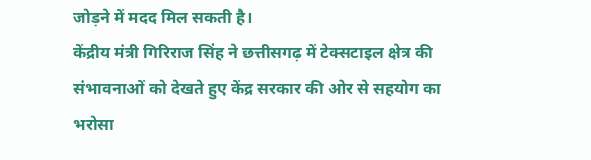जोड़ने में मदद मिल सकती है।
केंद्रीय मंत्री गिरिराज सिंह ने छत्तीसगढ़ में टेक्सटाइल क्षेत्र की संभावनाओं को देखते हुए केंद्र सरकार की ओर से सहयोग का भरोसा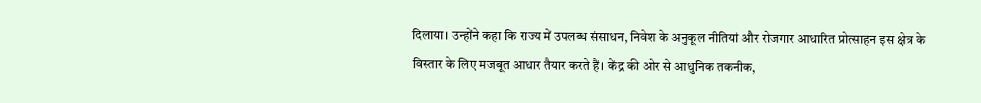दिलाया। उन्होंने कहा कि राज्य में उपलब्ध संसाधन, निवेश के अनुकूल नीतियां और रोजगार आधारित प्रोत्साहन इस क्षेत्र के विस्तार के लिए मजबूत आधार तैयार करते हैं। केंद्र की ओर से आधुनिक तकनीक,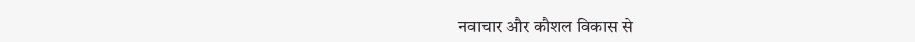नवाचार और कौशल विकास से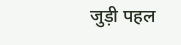जुड़ी पहल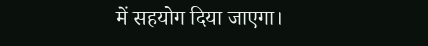में सहयोग दिया जाएगा।